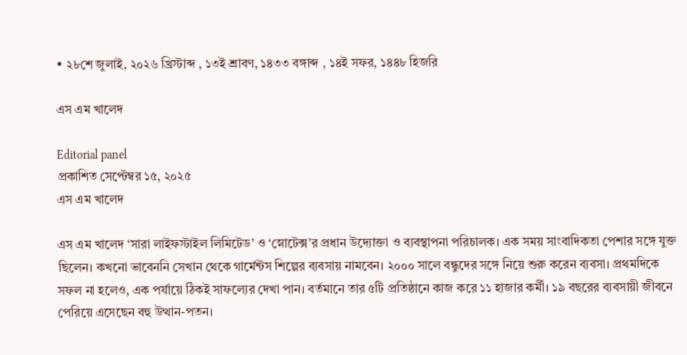• ২৮শে জুলাই, ২০২৬ খ্রিস্টাব্দ , ১৩ই শ্রাবণ, ১৪৩৩ বঙ্গাব্দ , ১৪ই সফর, ১৪৪৮ হিজরি

এস এম খালেদ

Editorial panel
প্রকাশিত সেপ্টেম্বর ১৫, ২০২৫
এস এম খালেদ

এস এম খালেদ ‘সারা লাইফস্টাইল লিমিটেড’ ও ‘স্নোটেক্স’র প্রধান উদ্যোক্তা ও ব্যবস্থাপনা পরিচালক। এক সময় সাংবাদিকতা পেশার সঙ্গে যুক্ত ছিলেন। কখনো ভাবেননি সেখান থেকে গার্মেন্টস শিল্পের ব্যবসায় নামবেন। ২০০০ সালে বন্ধুদের সঙ্গে নিয়ে শুরু করেন ব্যবসা। প্রথমদিকে সফল না হলেও, এক পর্যায়ে ঠিকই সাফল্যের দেখা পান। বর্তমানে তার ৫টি প্রতিষ্ঠানে কাজ করে ১১ হাজার কর্মী। ১৯ বছরের ব্যবসায়ী জীবনে পেরিয়ে এসেছেন বহু উত্থান-পতন।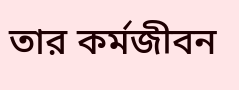তার কর্মজীবন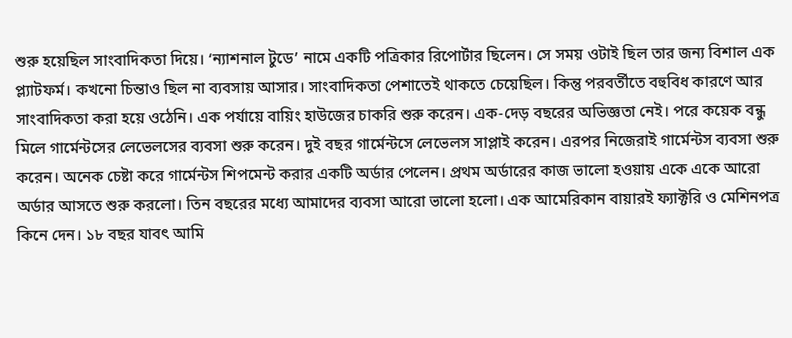শুরু হয়েছিল সাংবাদিকতা দিয়ে। ‘ন্যাশনাল টুডে’ নামে একটি পত্রিকার রিপোর্টার ছিলেন। সে সময় ওটাই ছিল তার জন্য বিশাল এক প্ল্যাটফর্ম। কখনো চিন্তাও ছিল না ব্যবসায় আসার। সাংবাদিকতা পেশাতেই থাকতে চেয়েছিল। কিন্তু পরবর্তীতে বহুবিধ কারণে আর সাংবাদিকতা করা হয়ে ওঠেনি। এক পর্যায়ে বায়িং হাউজের চাকরি শুরু করেন। এক-দেড় বছরের অভিজ্ঞতা নেই। পরে কয়েক বন্ধু মিলে গার্মেন্টসের লেভেলসের ব্যবসা শুরু করেন। দুই বছর গার্মেন্টসে লেভেলস সাপ্লাই করেন। এরপর নিজেরাই গার্মেন্টস ব্যবসা শুরু করেন। অনেক চেষ্টা করে গার্মেন্টস শিপমেন্ট করার একটি অর্ডার পেলেন। প্রথম অর্ডারের কাজ ভালো হওয়ায় একে একে আরো অর্ডার আসতে শুরু করলো। তিন বছরের মধ্যে আমাদের ব্যবসা আরো ভালো হলো। এক আমেরিকান বায়ারই ফ্যাক্টরি ও মেশিনপত্র কিনে দেন। ১৮ বছর যাবৎ আমি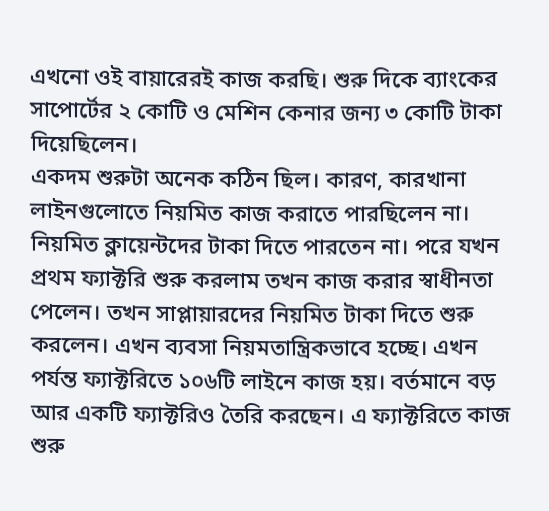এখনো ওই বায়ারেরই কাজ করছি। শুরু দিকে ব্যাংকের সাপোর্টের ২ কোটি ও মেশিন কেনার জন্য ৩ কোটি টাকা দিয়েছিলেন।
একদম শুরুটা অনেক কঠিন ছিল। কারণ, কারখানা লাইনগুলোতে নিয়মিত কাজ করাতে পারছিলেন না। নিয়মিত ক্লায়েন্টদের টাকা দিতে পারতেন না। পরে যখন প্রথম ফ্যাক্টরি শুরু করলাম তখন কাজ করার স্বাধীনতা পেলেন। তখন সাপ্লায়ারদের নিয়মিত টাকা দিতে শুরু করলেন। এখন ব্যবসা নিয়মতান্ত্রিকভাবে হচ্ছে। এখন পর্যন্ত ফ্যাক্টরিতে ১০৬টি লাইনে কাজ হয়। বর্তমানে বড় আর একটি ফ্যাক্টরিও তৈরি করছেন। এ ফ্যাক্টরিতে কাজ শুরু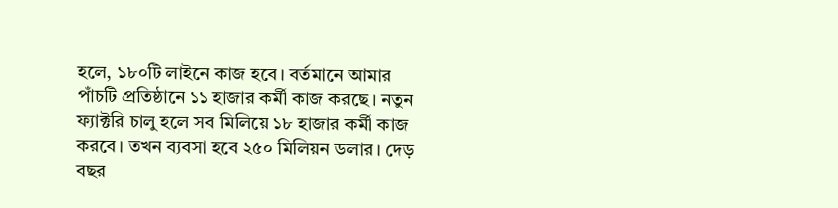হলে, ১৮০টি লাইনে কাজ হবে। বর্তমানে আমার পাঁচটি প্রতিষ্ঠানে ১১ হাজার কর্মী কাজ করছে। নতুন ফ্যাক্টরি চালু হলে সব মিলিয়ে ১৮ হাজার কর্মী কাজ করবে। তখন ব্যবসা হবে ২৫০ মিলিয়ন ডলার। দেড় বছর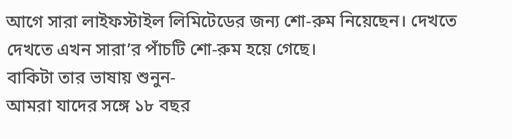আগে সারা লাইফস্টাইল লিমিটেডের জন্য শো-রুম নিয়েছেন। দেখতে দেখতে এখন সারা’র পাঁচটি শো-রুম হয়ে গেছে।
বাকিটা তার ভাষায় শুনুন-
আমরা যাদের সঙ্গে ১৮ বছর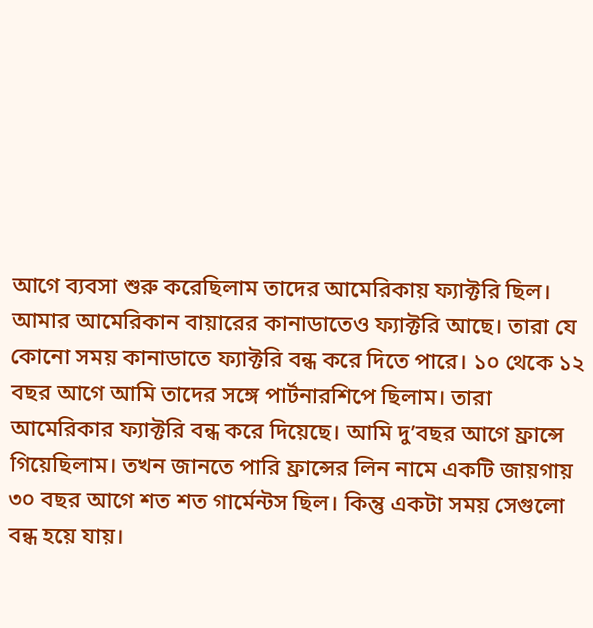আগে ব্যবসা শুরু করেছিলাম তাদের আমেরিকায় ফ্যাক্টরি ছিল। আমার আমেরিকান বায়ারের কানাডাতেও ফ্যাক্টরি আছে। তারা যে কোনো সময় কানাডাতে ফ্যাক্টরি বন্ধ করে দিতে পারে। ১০ থেকে ১২ বছর আগে আমি তাদের সঙ্গে পার্টনারশিপে ছিলাম। তারা আমেরিকার ফ্যাক্টরি বন্ধ করে দিয়েছে। আমি দু’বছর আগে ফ্রান্সে গিয়েছিলাম। তখন জানতে পারি ফ্রান্সের লিন নামে একটি জায়গায় ৩০ বছর আগে শত শত গার্মেন্টস ছিল। কিন্তু একটা সময় সেগুলো বন্ধ হয়ে যায়।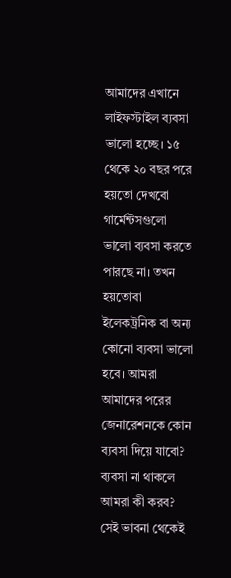আমাদের এখানে লাইফস্টাইল ব্যবসা ভালো হচ্ছে। ১৫ থেকে ২০ বছর পরে হয়তো দেখবো গার্মেন্টসগুলো ভালো ব্যবসা করতে পারছে না। তখন হয়তোবা ইলেকট্রনিক বা অন্য কোনো ব্যবসা ভালো হবে। আমরা আমাদের পরের জেনারেশনকে কোন ব্যবসা দিয়ে যাবো? ব্যবসা না থাকলে আমরা কী করব? সেই ভাবনা থেকেই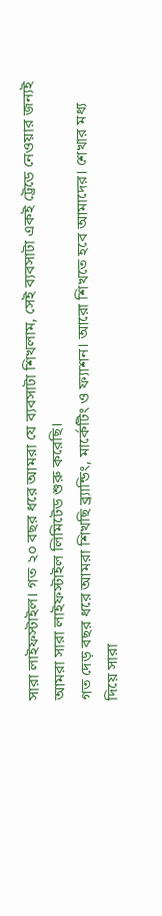সারা লাইফস্টাইল। গত ২০ বছর ধরে আমরা যে ব্যবসাটা শিখলাম, সেই ব্যবসাটা একই ট্রেডে নেওয়ার জন্যই আমরা সারা লাইফস্টাইল লিমিটেড শুরু করেছি।
গত দেড় বছর ধরে আমরা শিখছি ব্র্যান্ডিং, মার্কেটিং ও ফ্যাশন। আরো শিখতে হবে আমাদের। শেখার মধ্য দিয়ে সারা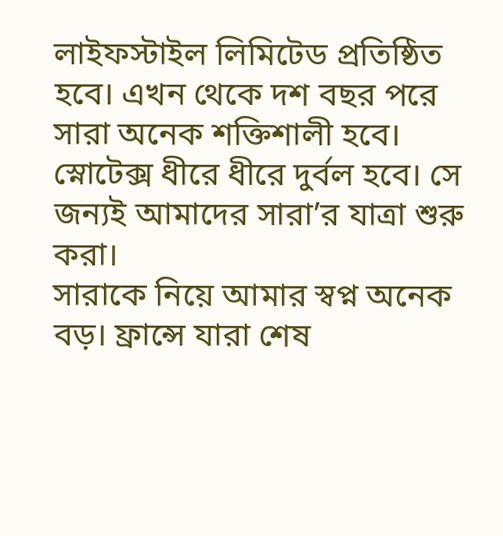লাইফস্টাইল লিমিটেড প্রতিষ্ঠিত হবে। এখন থেকে দশ বছর পরে সারা অনেক শক্তিশালী হবে। স্নোটেক্স ধীরে ধীরে দুর্বল হবে। সে জন্যই আমাদের সারা’র যাত্রা শুরু করা।
সারাকে নিয়ে আমার স্বপ্ন অনেক বড়। ফ্রান্সে যারা শেষ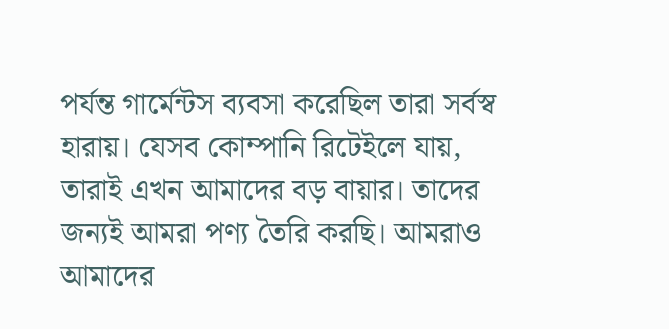পর্যন্ত গার্মেন্টস ব্যবসা করেছিল তারা সর্বস্ব হারায়। যেসব কোম্পানি রিটেইলে যায়, তারাই এখন আমাদের বড় বায়ার। তাদের জন্যই আমরা পণ্য তৈরি করছি। আমরাও আমাদের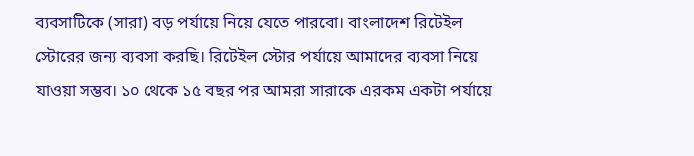ব্যবসাটিকে (সারা) বড় পর্যায়ে নিয়ে যেতে পারবো। বাংলাদেশ রিটেইল স্টোরের জন্য ব্যবসা করছি। রিটেইল স্টোর পর্যায়ে আমাদের ব্যবসা নিয়ে যাওয়া সম্ভব। ১০ থেকে ১৫ বছর পর আমরা সারাকে এরকম একটা পর্যায়ে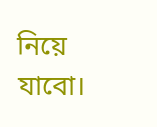নিয়ে যাবো।